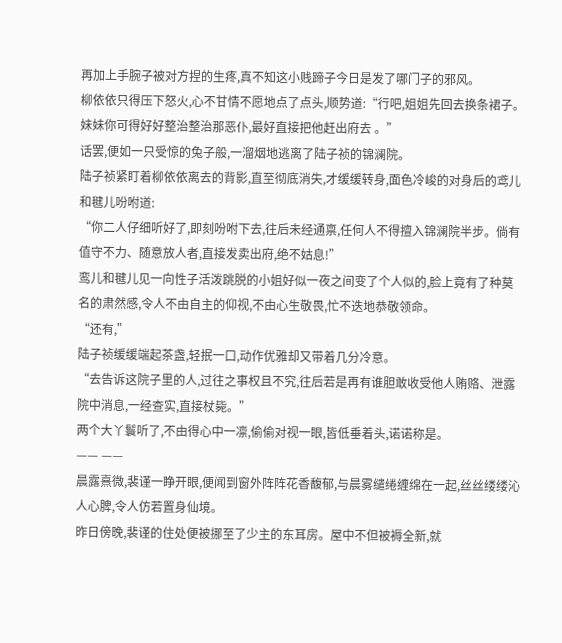再加上手腕子被对方捏的生疼,真不知这小贱蹄子今日是发了哪门子的邪风。
柳依依只得压下怒火,心不甘情不愿地点了点头,顺势道:“行吧,姐姐先回去换条裙子。妹妹你可得好好整治整治那恶仆,最好直接把他赶出府去 。”
话罢,便如一只受惊的兔子般,一溜烟地逃离了陆子祯的锦澜院。
陆子祯紧盯着柳依依离去的背影,直至彻底消失,才缓缓转身,面色冷峻的对身后的鸢儿和毽儿吩咐道:
“你二人仔细听好了,即刻吩咐下去,往后未经通禀,任何人不得擅入锦澜院半步。倘有值守不力、随意放人者,直接发卖出府,绝不姑息!”
鸾儿和毽儿见一向性子活泼跳脱的小姐好似一夜之间变了个人似的,脸上竟有了种莫名的肃然感,令人不由自主的仰视,不由心生敬畏,忙不迭地恭敬领命。
“还有,”
陆子祯缓缓端起茶盏,轻抿一口,动作优雅却又带着几分冷意。
“去告诉这院子里的人,过往之事权且不究,往后若是再有谁胆敢收受他人贿赂、泄露院中消息,一经查实,直接杖毙。”
两个大丫鬟听了,不由得心中一凛,偷偷对视一眼,皆低垂着头,诺诺称是。
—— ——
晨露熹微,裴谨一睁开眼,便闻到窗外阵阵花香馥郁,与晨雾缱绻缠绵在一起,丝丝缕缕沁人心脾,令人仿若置身仙境。
昨日傍晚,裴谨的住处便被挪至了少主的东耳房。屋中不但被褥全新,就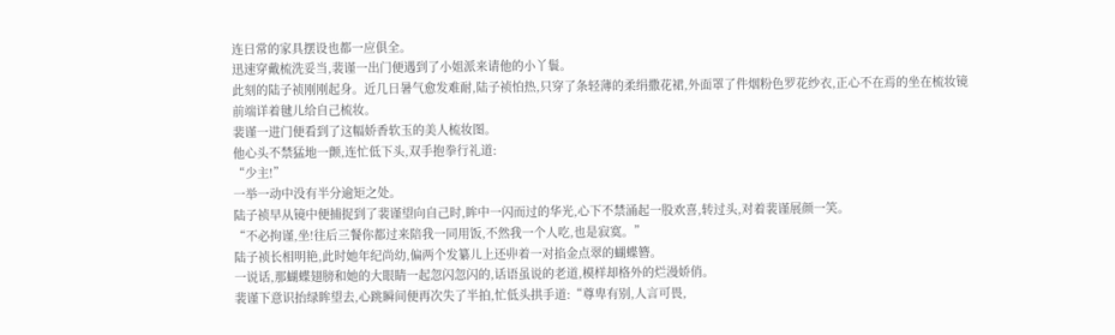连日常的家具摆设也都一应俱全。
迅速穿戴梳洗妥当,裴谨一出门便遇到了小姐派来请他的小丫鬟。
此刻的陆子祯刚刚起身。近几日暑气愈发难耐,陆子祯怕热,只穿了条轻薄的柔绢撒花裙,外面罩了件烟粉色罗花纱衣,正心不在焉的坐在梳妆镜前端详着毽儿给自己梳妆。
裴谨一进门便看到了这幅娇香软玉的美人梳妆图。
他心头不禁猛地一颤,连忙低下头,双手抱拳行礼道:
“少主!”
一举一动中没有半分逾矩之处。
陆子祯早从镜中便捕捉到了裴谨望向自己时,眸中一闪而过的华光,心下不禁涌起一股欢喜,转过头,对着裴谨展颜一笑。
“不必拘谨,坐!往后三餐你都过来陪我一同用饭,不然我一个人吃,也是寂寞。”
陆子祯长相明艳,此时她年纪尚幼,偏两个发纂儿上还丱着一对掐金点翠的蝴蝶簪。
一说话,那蝴蝶翅膀和她的大眼睛一起忽闪忽闪的,话语虽说的老道,模样却格外的烂漫娇俏。
裴谨下意识抬绿眸望去,心跳瞬间便再次失了半拍,忙低头拱手道:“尊卑有别,人言可畏,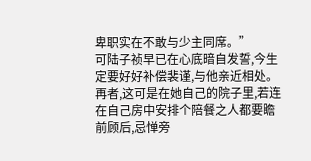卑职实在不敢与少主同席。”
可陆子祯早已在心底暗自发誓,今生定要好好补偿裴谨,与他亲近相处。
再者,这可是在她自己的院子里,若连在自己房中安排个陪餐之人都要瞻前顾后,忌惮旁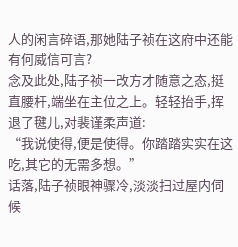人的闲言碎语,那她陆子祯在这府中还能有何威信可言?
念及此处,陆子祯一改方才随意之态,挺直腰杆,端坐在主位之上。轻轻抬手,挥退了毽儿,对裴谨柔声道:
“我说使得,便是使得。你踏踏实实在这吃,其它的无需多想。”
话落,陆子祯眼神骤冷,淡淡扫过屋内伺候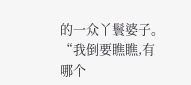的一众丫鬟婆子。
“我倒要瞧瞧,有哪个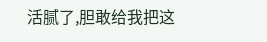活腻了,胆敢给我把这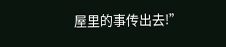屋里的事传出去!”